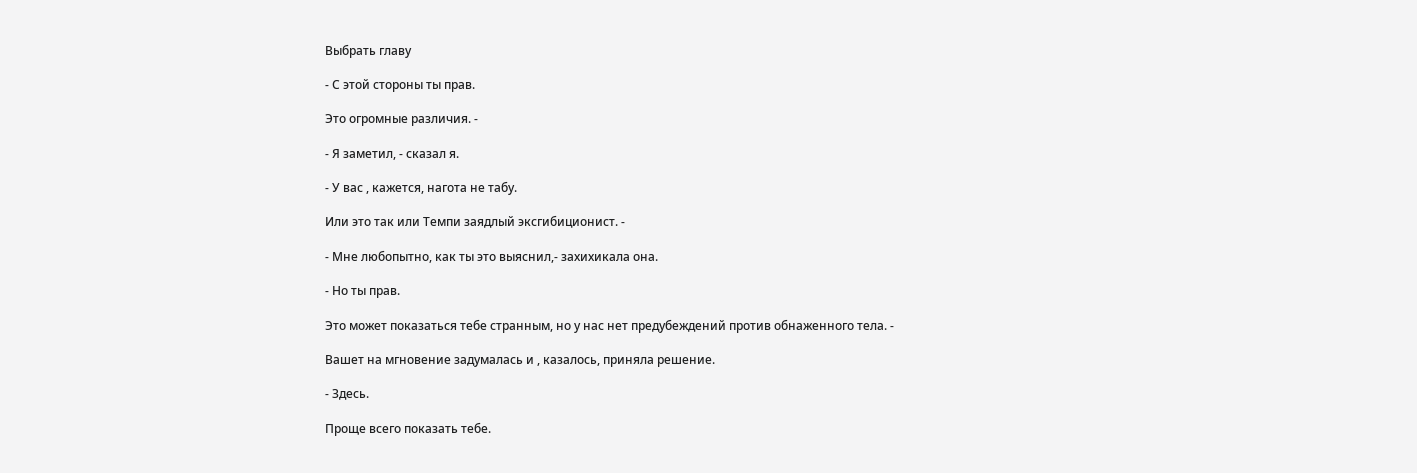Выбрать главу

- С этой стороны ты прав.

Это огромные различия. -

- Я заметил, - сказал я.

- У вас , кажется, нагота не табу.

Или это так или Темпи заядлый эксгибиционист. -

- Мне любопытно, как ты это выяснил,- захихикала она.

- Но ты прав.

Это может показаться тебе странным, но у нас нет предубеждений против обнаженного тела. -

Вашет на мгновение задумалась и , казалось, приняла решение.

- Здесь.

Проще всего показать тебе.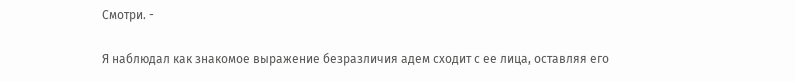Смотри. -

Я наблюдал как знакомое выражение безразличия адем сходит с ее лица, оставляя его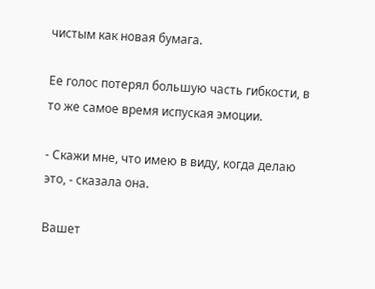чистым как новая бумага.

Ее голос потерял большую часть гибкости, в то же самое время испуская эмоции.

- Скажи мне, что имею в виду, когда делаю это, - сказала она.

Вашет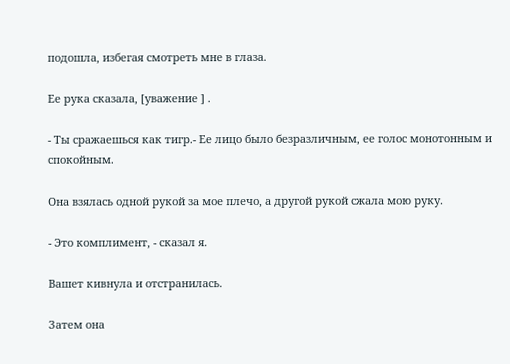подошла, избегая смотреть мне в глаза.

Ее рука сказала, [уважение ] .

- Ты сражаешься как тигр.- Ее лицо было безразличным, ее голос монотонным и спокойным.

Она взялась одной рукой за мое плечо, а другой рукой сжала мою руку.

- Это комплимент, - сказал я.

Вашет кивнула и отстранилась.

Затем она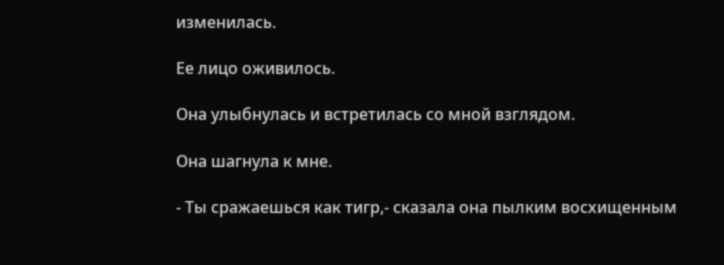изменилась.

Ее лицо оживилось.

Она улыбнулась и встретилась со мной взглядом.

Она шагнула к мне.

- Ты сражаешься как тигр,- сказала она пылким восхищенным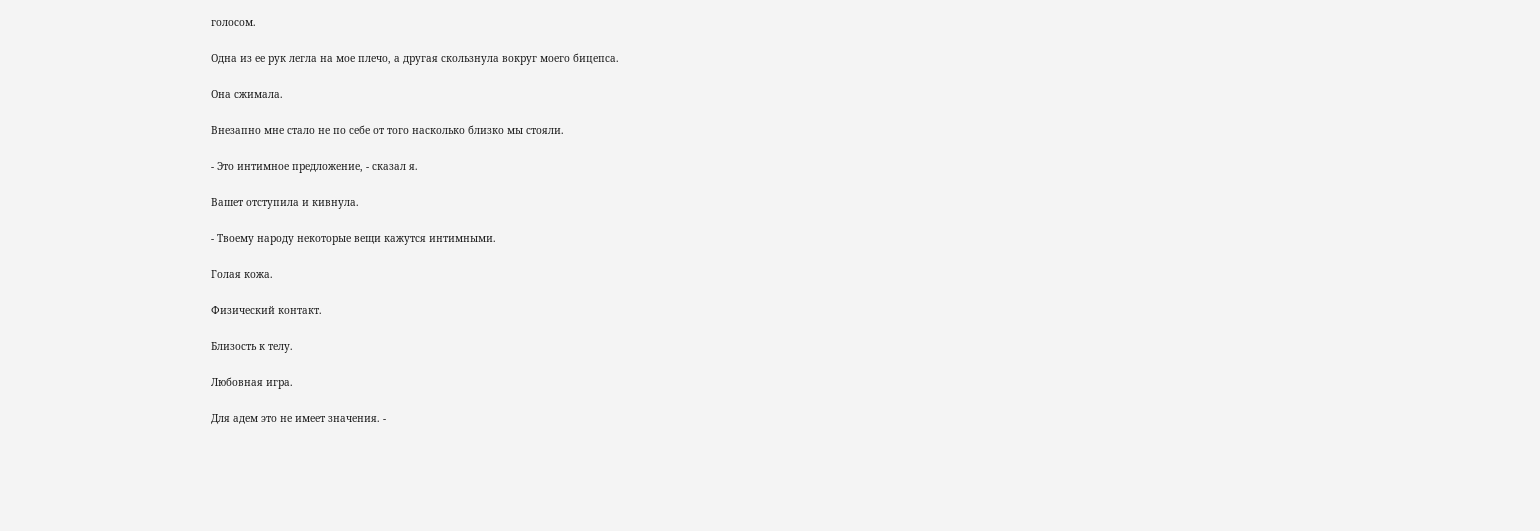голосом.

Одна из ее рук легла на мое плечо, а другая скользнула вокруг моего бицепса.

Она сжимала.

Внезапно мне стало не по себе от того насколько близко мы стояли.

- Это интимное предложение, - сказал я.

Вашет отступила и кивнула.

- Твоему народу некоторые вещи кажутся интимными.

Голая кожа.

Физический контакт.

Близость к телу.

Любовная игра.

Для адем это не имеет значения. -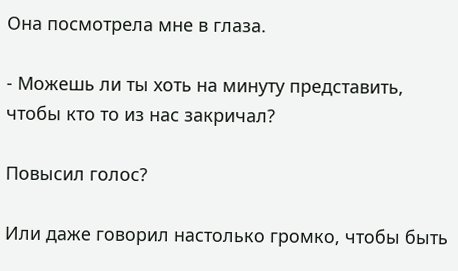Она посмотрела мне в глаза.

- Можешь ли ты хоть на минуту представить, чтобы кто то из нас закричал?

Повысил голос?

Или даже говорил настолько громко, чтобы быть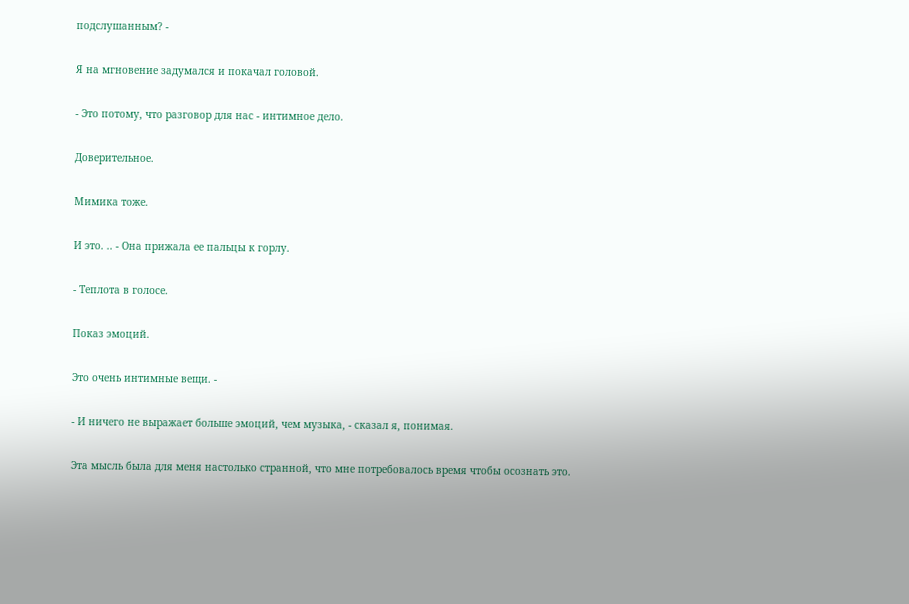подслушанным? -

Я на мгновение задумался и покачал головой.

- Это потому, что разговор для нас - интимное дело.

Доверительное.

Мимика тоже.

И это. .. - Она прижала ее пальцы к горлу.

- Теплота в голосе.

Показ эмоций.

Это очень интимные вещи. -

- И ничего не выражает больше эмоций, чем музыка, - сказал я, понимая.

Эта мысль была для меня настолько странной, что мне потребовалось время чтобы осознать это.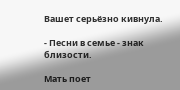Вашет серьёзно кивнула.

- Песни в семье - знак близости.

Мать поет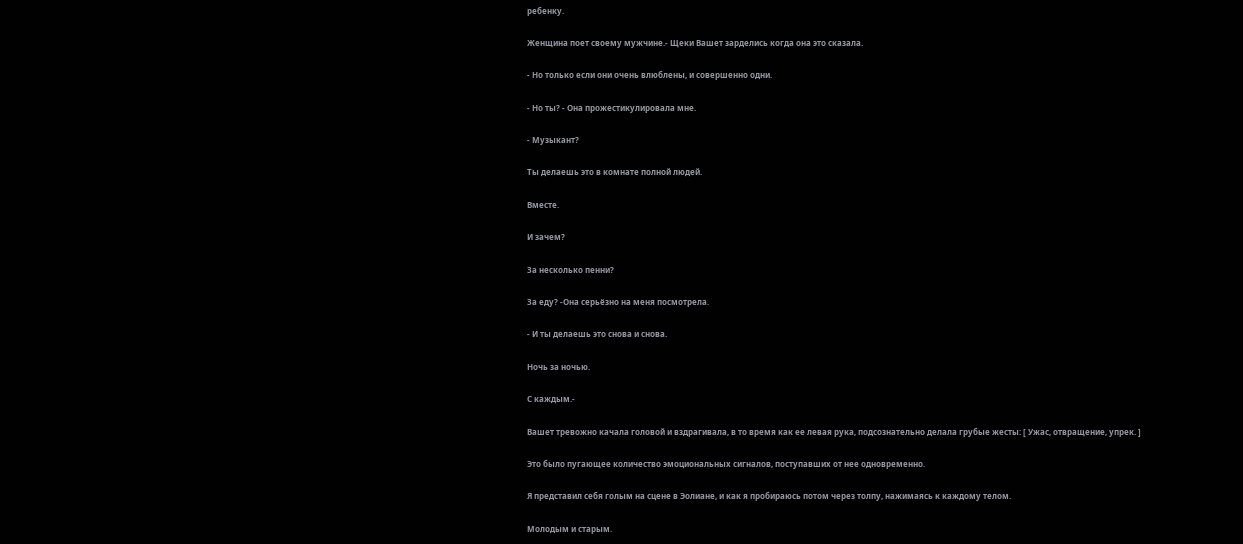ребенку.

Женщина поет своему мужчине.- Щеки Вашет зарделись когда она это сказала.

- Но только если они очень влюблены, и совершенно одни.

- Но ты? - Она прожестикулировала мне.

- Музыкант?

Ты делаешь это в комнате полной людей.

Вместе.

И зачем?

За несколько пенни?

За еду? -Она серьёзно на меня посмотрела.

- И ты делаешь это снова и снова.

Ночь за ночью.

С каждым.-

Вашет тревожно качала головой и вздрагивала, в то время как ее левая рука, подсознательно делала грубые жесты: [ Ужас, отвращение, упрек. ]

Это было пугающее количество эмоциональных сигналов, поступавших от нее одновременно.

Я представил себя голым на сцене в Эолиане, и как я пробираюсь потом через толпу, нажимаясь к каждому телом.

Молодым и старым.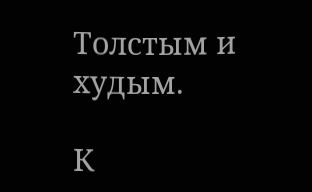Толстым и худым.

К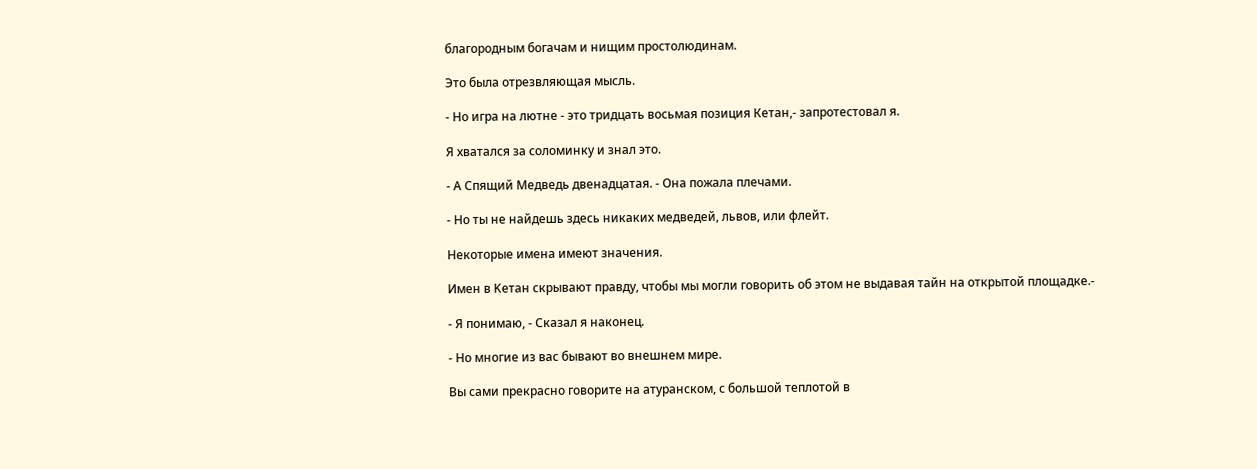благородным богачам и нищим простолюдинам.

Это была отрезвляющая мысль.

- Но игра на лютне - это тридцать восьмая позиция Кетан,- запротестовал я.

Я хватался за соломинку и знал это.

- А Спящий Медведь двенадцатая. - Она пожала плечами.

- Но ты не найдешь здесь никаких медведей, львов, или флейт.

Некоторые имена имеют значения.

Имен в Kетан скрывают правду, чтобы мы могли говорить об этом не выдавая тайн на открытой площадке.-

- Я понимаю, - Сказал я наконец.

- Но многие из вас бывают во внешнем мире.

Вы сами прекрасно говорите на атуранском, с большой теплотой в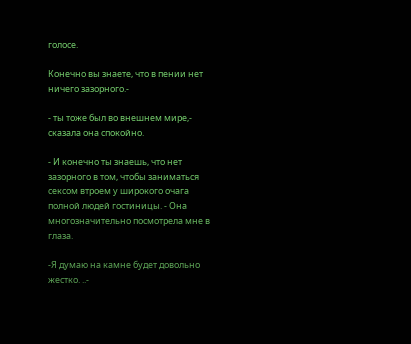голосе.

Конечно вы знаете, что в пении нет ничего зазорного.-

- ты тоже был во внешнем мире,- сказала она спокойно.

- И конечно ты знаешь, что нет зазорного в том, чтобы заниматься сексом втроем у широкого очага полной людей гостиницы. - Она многозначительно посмотрела мне в глаза.

-Я думаю на камне будет довольно жестко. ..-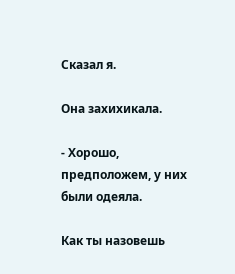Сказал я.

Она захихикала.

- Хорошо, предположем, у них были одеяла.

Как ты назовешь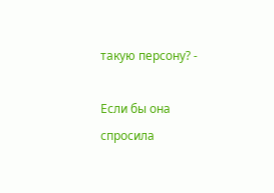такую персону? -

Если бы она спросила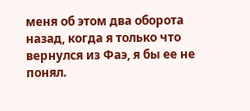меня об этом два оборота назад, когда я только что вернулся из Фаэ, я бы ее не понял.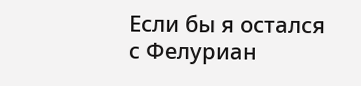Если бы я остался с Фелуриан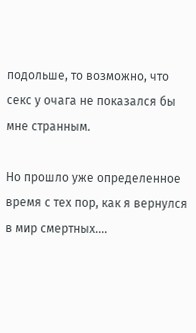подольше, то возможно, что секс у очага не показался бы мне странным.

Но прошло уже определенное время с тех пор, как я вернулся в мир смертных....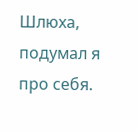Шлюха, подумал я про себя.